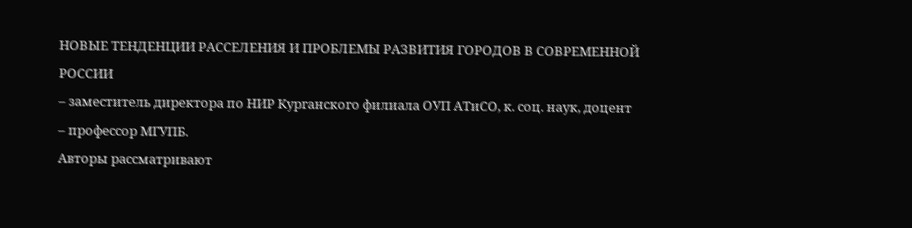НОВЫЕ ТЕНДЕНЦИИ РАССЕЛЕНИЯ И ПРОБЛЕМЫ РАЗВИТИЯ ГОРОДОВ В СОВРЕМЕННОЙ РОССИИ
– заместитель директора по НИР Курганского филиала ОУП АТиСО, к. соц. наук, доцент
– профессор МГУПБ.
Авторы рассматривают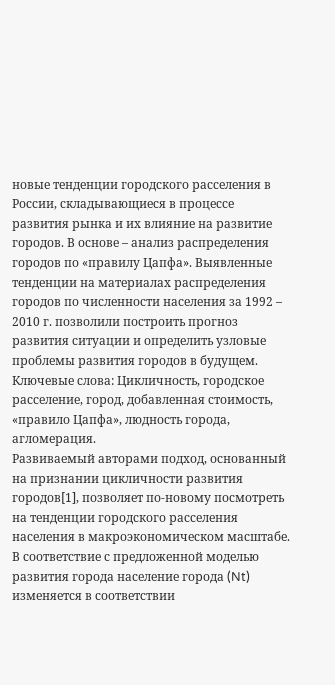новые тенденции городского расселения в России, складывающиеся в процессе развития рынка и их влияние на развитие городов. В основе – анализ распределения городов по «правилу Цапфа». Выявленные тенденции на материалах распределения городов по численности населения за 1992 – 2010 г. позволили построить прогноз развития ситуации и определить узловые проблемы развития городов в будущем.
Ключевые слова: Цикличность, городское расселение, город, добавленная стоимость, «правило Цапфа», людность города, агломерация.
Развиваемый авторами подход, основанный на признании цикличности развития городов[1], позволяет по-новому посмотреть на тенденции городского расселения населения в макроэкономическом масштабе. В соответствие с предложенной моделью развития города население города (Nt) изменяется в соответствии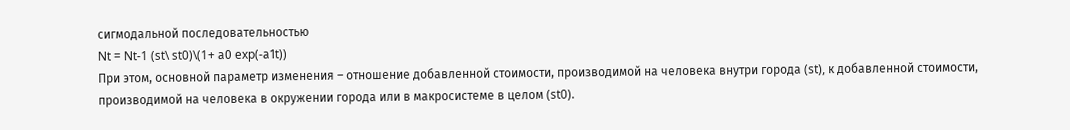сигмодальной последовательностью
Nt = Nt-1 (st\ st0)\(1+ а0 exp(-а1t))
При этом, основной параметр изменения – отношение добавленной стоимости, производимой на человека внутри города (st), к добавленной стоимости, производимой на человека в окружении города или в макросистеме в целом (st0).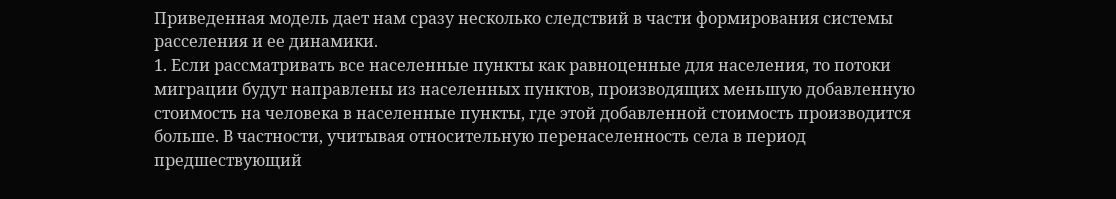Приведенная модель дает нам сразу несколько следствий в части формирования системы расселения и ее динамики.
1. Если рассматривать все населенные пункты как равноценные для населения, то потоки миграции будут направлены из населенных пунктов, производящих меньшую добавленную стоимость на человека в населенные пункты, где этой добавленной стоимость производится больше. В частности, учитывая относительную перенаселенность села в период предшествующий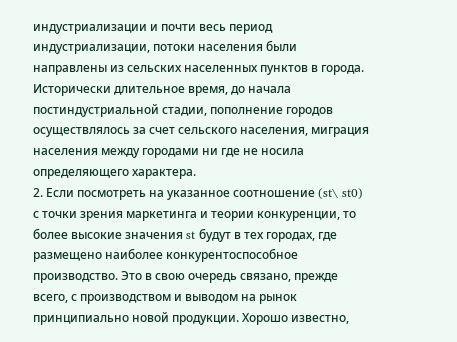индустриализации и почти весь период индустриализации, потоки населения были направлены из сельских населенных пунктов в города. Исторически длительное время, до начала постиндустриальной стадии, пополнение городов осуществлялось за счет сельского населения, миграция населения между городами ни где не носила определяющего характера.
2. Если посмотреть на указанное соотношение (st\ st0) с точки зрения маркетинга и теории конкуренции, то более высокие значения st будут в тех городах, где размещено наиболее конкурентоспособное производство. Это в свою очередь связано, прежде всего, с производством и выводом на рынок принципиально новой продукции. Хорошо известно,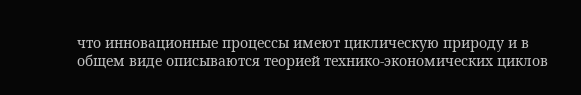что инновационные процессы имеют циклическую природу и в общем виде описываются теорией технико-экономических циклов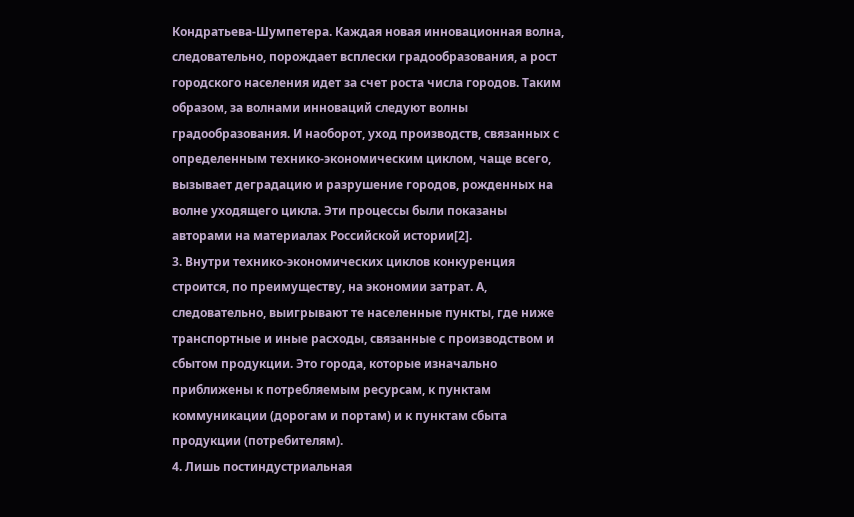Кондратьева-Шумпетера. Каждая новая инновационная волна, следовательно, порождает всплески градообразования, а рост городского населения идет за счет роста числа городов. Таким образом, за волнами инноваций следуют волны градообразования. И наоборот, уход производств, связанных с определенным технико-экономическим циклом, чаще всего, вызывает деградацию и разрушение городов, рожденных на волне уходящего цикла. Эти процессы были показаны авторами на материалах Российской истории[2].
3. Внутри технико-экономических циклов конкуренция строится, по преимуществу, на экономии затрат. А, следовательно, выигрывают те населенные пункты, где ниже транспортные и иные расходы, связанные с производством и сбытом продукции. Это города, которые изначально приближены к потребляемым ресурсам, к пунктам коммуникации (дорогам и портам) и к пунктам сбыта продукции (потребителям).
4. Лишь постиндустриальная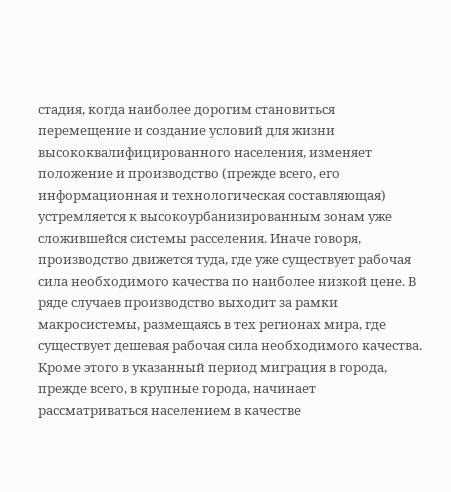стадия, когда наиболее дорогим становиться перемещение и создание условий для жизни высококвалифицированного населения, изменяет положение и производство (прежде всего, его информационная и технологическая составляющая) устремляется к высокоурбанизированным зонам уже сложившейся системы расселения. Иначе говоря, производство движется туда, где уже существует рабочая сила необходимого качества по наиболее низкой цене. В ряде случаев производство выходит за рамки макросистемы, размещаясь в тех регионах мира, где существует дешевая рабочая сила необходимого качества. Кроме этого в указанный период миграция в города, прежде всего, в крупные города, начинает рассматриваться населением в качестве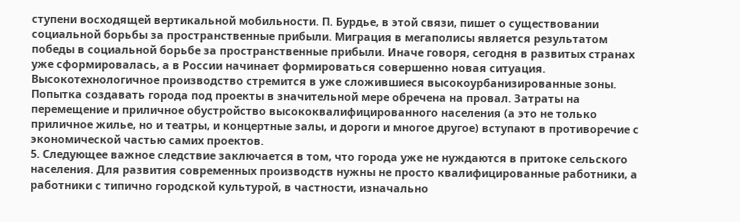ступени восходящей вертикальной мобильности. П. Бурдье, в этой связи, пишет о существовании социальной борьбы за пространственные прибыли. Миграция в мегаполисы является результатом победы в социальной борьбе за пространственные прибыли. Иначе говоря, сегодня в развитых странах уже сформировалась, а в России начинает формироваться совершенно новая ситуация. Высокотехнологичное производство стремится в уже сложившиеся высокоурбанизированные зоны. Попытка создавать города под проекты в значительной мере обречена на провал. Затраты на перемещение и приличное обустройство высококвалифицированного населения (а это не только приличное жилье, но и театры, и концертные залы, и дороги и многое другое) вступают в противоречие с экономической частью самих проектов.
5. Следующее важное следствие заключается в том, что города уже не нуждаются в притоке сельского населения. Для развития современных производств нужны не просто квалифицированные работники, а работники с типично городской культурой, в частности, изначально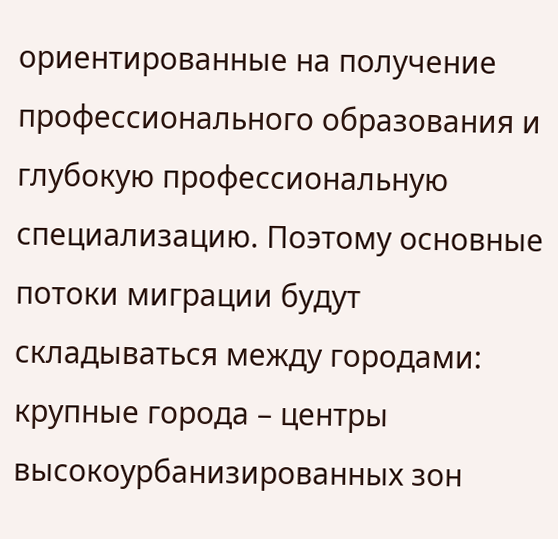ориентированные на получение профессионального образования и глубокую профессиональную специализацию. Поэтому основные потоки миграции будут складываться между городами: крупные города – центры высокоурбанизированных зон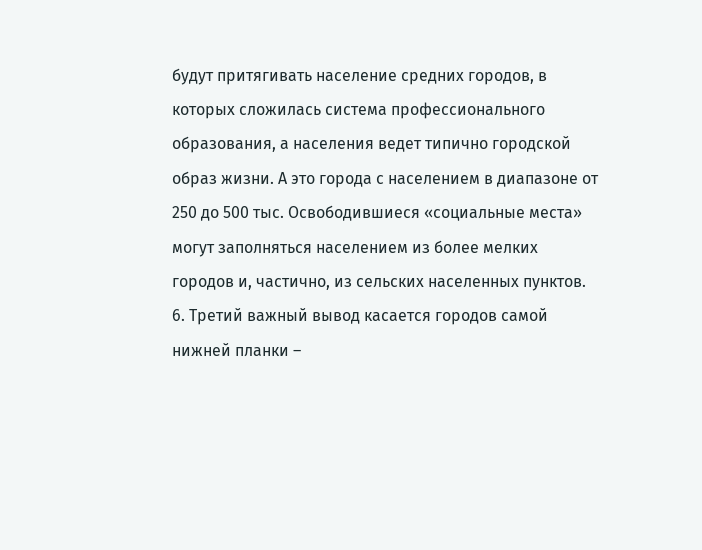будут притягивать население средних городов, в которых сложилась система профессионального образования, а населения ведет типично городской образ жизни. А это города с населением в диапазоне от 250 до 500 тыс. Освободившиеся «социальные места» могут заполняться населением из более мелких городов и, частично, из сельских населенных пунктов.
6. Третий важный вывод касается городов самой нижней планки –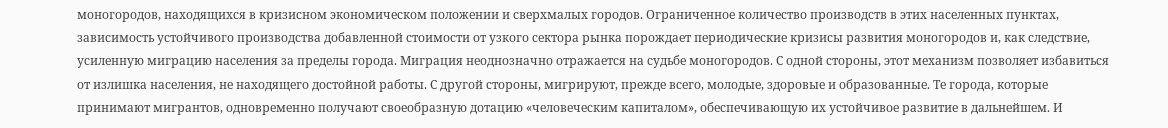моногородов, находящихся в кризисном экономическом положении и сверхмалых городов. Ограниченное количество производств в этих населенных пунктах, зависимость устойчивого производства добавленной стоимости от узкого сектора рынка порождает периодические кризисы развития моногородов и, как следствие, усиленную миграцию населения за пределы города. Миграция неоднозначно отражается на судьбе моногородов. С одной стороны, этот механизм позволяет избавиться от излишка населения, не находящего достойной работы. С другой стороны, мигрируют, прежде всего, молодые, здоровые и образованные. Те города, которые принимают мигрантов, одновременно получают своеобразную дотацию «человеческим капиталом», обеспечивающую их устойчивое развитие в дальнейшем. И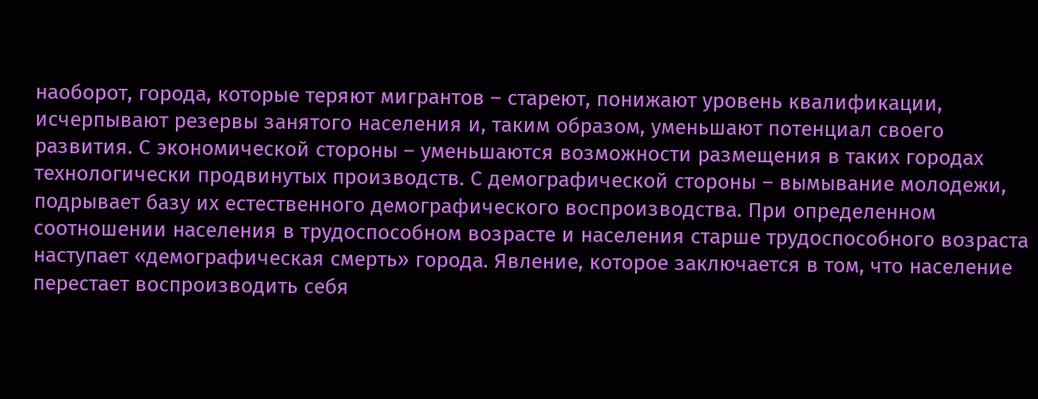наоборот, города, которые теряют мигрантов – стареют, понижают уровень квалификации, исчерпывают резервы занятого населения и, таким образом, уменьшают потенциал своего развития. С экономической стороны – уменьшаются возможности размещения в таких городах технологически продвинутых производств. С демографической стороны – вымывание молодежи, подрывает базу их естественного демографического воспроизводства. При определенном соотношении населения в трудоспособном возрасте и населения старше трудоспособного возраста наступает «демографическая смерть» города. Явление, которое заключается в том, что население перестает воспроизводить себя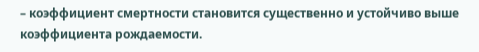– коэффициент смертности становится существенно и устойчиво выше коэффициента рождаемости.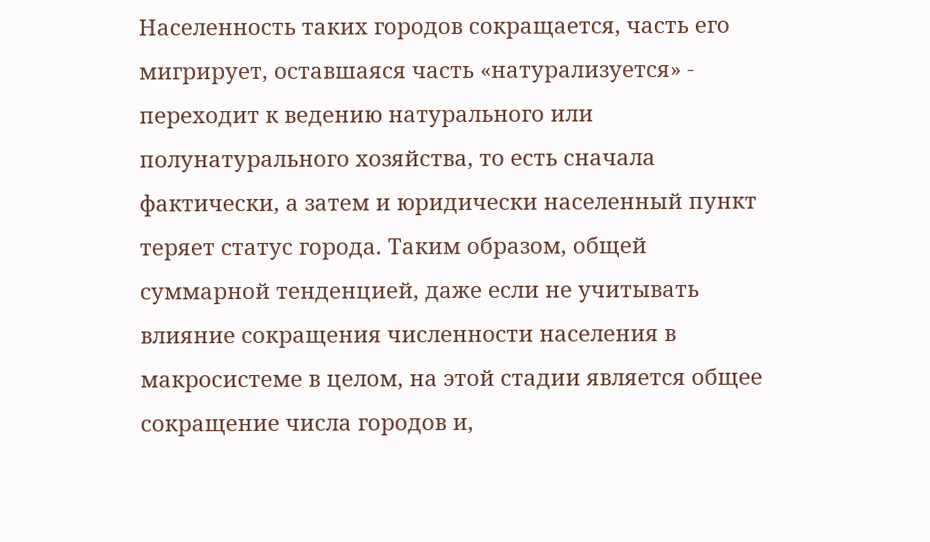Населенность таких городов сокращается, часть его мигрирует, оставшаяся часть «натурализуется» - переходит к ведению натурального или полунатурального хозяйства, то есть сначала фактически, а затем и юридически населенный пункт теряет статус города. Таким образом, общей суммарной тенденцией, даже если не учитывать влияние сокращения численности населения в макросистеме в целом, на этой стадии является общее сокращение числа городов и,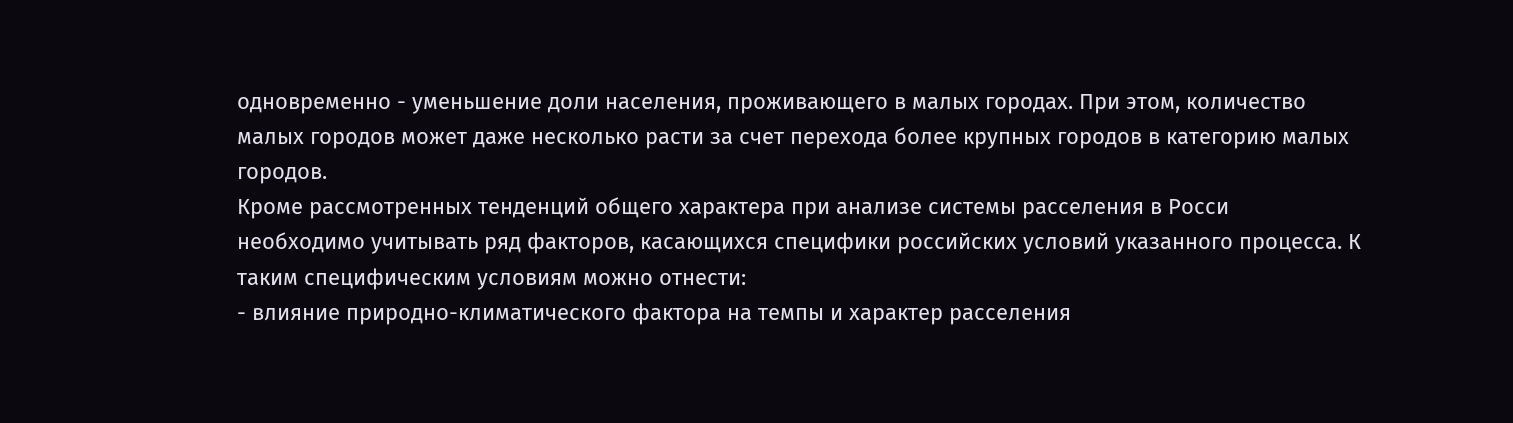одновременно - уменьшение доли населения, проживающего в малых городах. При этом, количество малых городов может даже несколько расти за счет перехода более крупных городов в категорию малых городов.
Кроме рассмотренных тенденций общего характера при анализе системы расселения в Росси необходимо учитывать ряд факторов, касающихся специфики российских условий указанного процесса. К таким специфическим условиям можно отнести:
- влияние природно-климатического фактора на темпы и характер расселения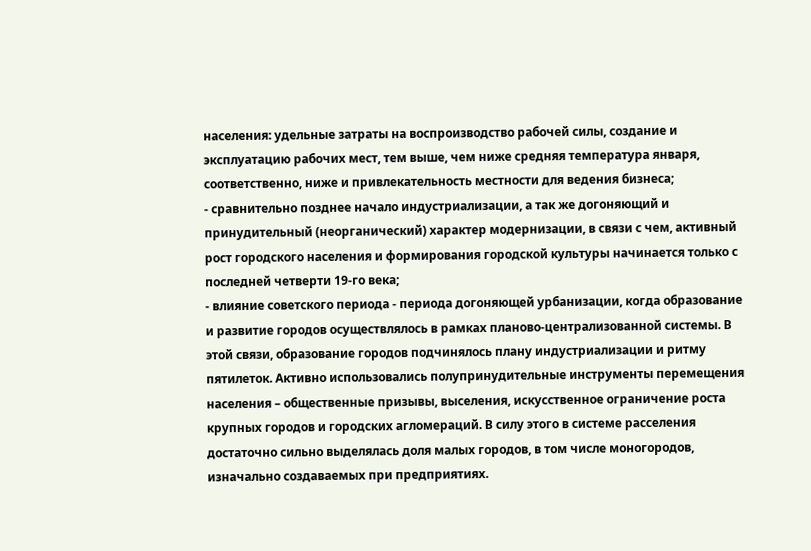населения: удельные затраты на воспроизводство рабочей силы, создание и эксплуатацию рабочих мест, тем выше, чем ниже средняя температура января, соответственно, ниже и привлекательность местности для ведения бизнеса;
- сравнительно позднее начало индустриализации, а так же догоняющий и принудительный (неорганический) характер модернизации, в связи с чем, активный рост городского населения и формирования городской культуры начинается только с последней четверти 19-го века;
- влияние советского периода - периода догоняющей урбанизации, когда образование и развитие городов осуществлялось в рамках планово-централизованной системы. В этой связи, образование городов подчинялось плану индустриализации и ритму пятилеток. Активно использовались полупринудительные инструменты перемещения населения – общественные призывы, выселения, искусственное ограничение роста крупных городов и городских агломераций. В силу этого в системе расселения достаточно сильно выделялась доля малых городов, в том числе моногородов, изначально создаваемых при предприятиях.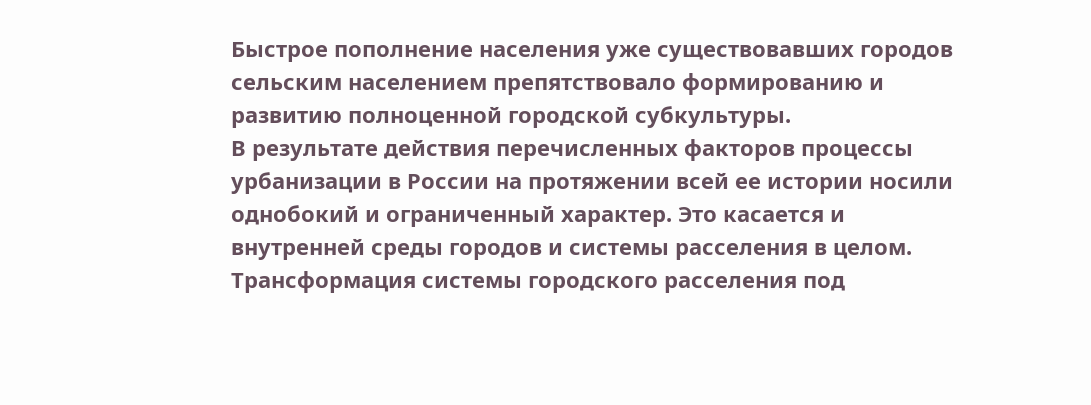Быстрое пополнение населения уже существовавших городов сельским населением препятствовало формированию и развитию полноценной городской субкультуры.
В результате действия перечисленных факторов процессы урбанизации в России на протяжении всей ее истории носили однобокий и ограниченный характер. Это касается и внутренней среды городов и системы расселения в целом. Трансформация системы городского расселения под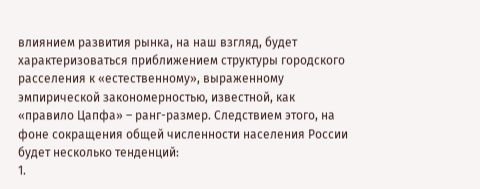влиянием развития рынка, на наш взгляд, будет характеризоваться приближением структуры городского расселения к «естественному», выраженному эмпирической закономерностью, известной, как «правило Цапфа» – ранг-размер. Следствием этого, на фоне сокращения общей численности населения России будет несколько тенденций:
1.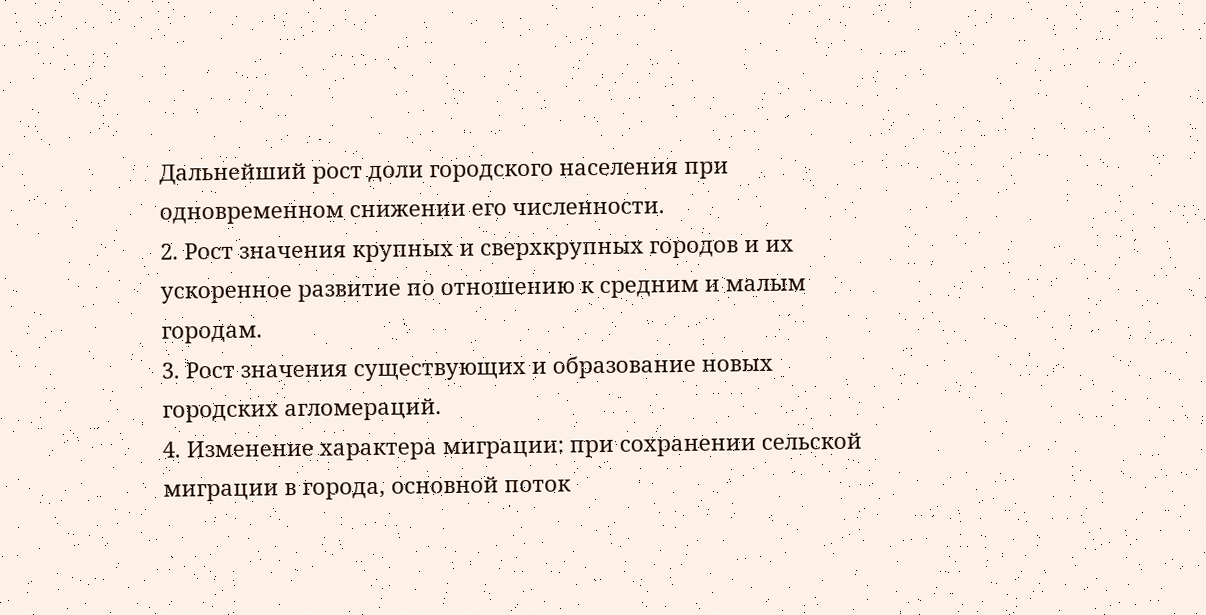Дальнейший рост доли городского населения при одновременном снижении его численности.
2. Рост значения крупных и сверхкрупных городов и их ускоренное развитие по отношению к средним и малым городам.
3. Рост значения существующих и образование новых городских агломераций.
4. Изменение характера миграции: при сохранении сельской миграции в города, основной поток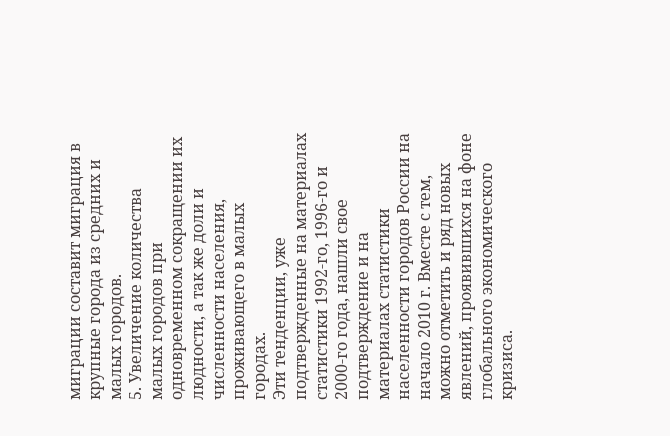миграции составит миграция в крупные города из средних и малых городов.
5. Увеличение количества малых городов при одновременном сокращении их людности, а так же доли и численности населения, проживающего в малых городах.
Эти тенденции, уже подтвержденные на материалах статистики 1992-го, 1996-го и 2000-го года, нашли свое подтверждение и на материалах статистики населенности городов России на начало 2010 г. Вместе с тем, можно отметить и ряд новых явлений, проявившихся на фоне глобального экономического кризиса.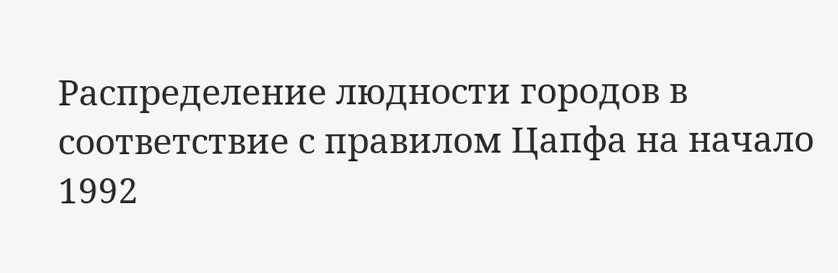Распределение людности городов в соответствие с правилом Цапфа на начало 1992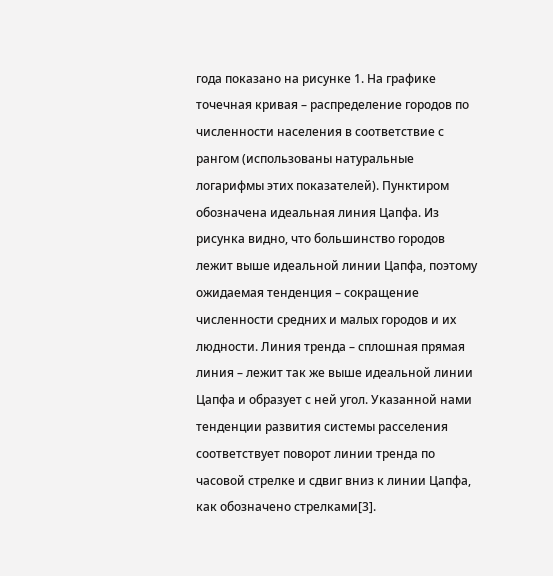года показано на рисунке 1. На графике точечная кривая – распределение городов по численности населения в соответствие с рангом (использованы натуральные логарифмы этих показателей). Пунктиром обозначена идеальная линия Цапфа. Из рисунка видно, что большинство городов лежит выше идеальной линии Цапфа, поэтому ожидаемая тенденция – сокращение численности средних и малых городов и их людности. Линия тренда – сплошная прямая линия – лежит так же выше идеальной линии Цапфа и образует с ней угол. Указанной нами тенденции развития системы расселения соответствует поворот линии тренда по часовой стрелке и сдвиг вниз к линии Цапфа, как обозначено стрелками[3].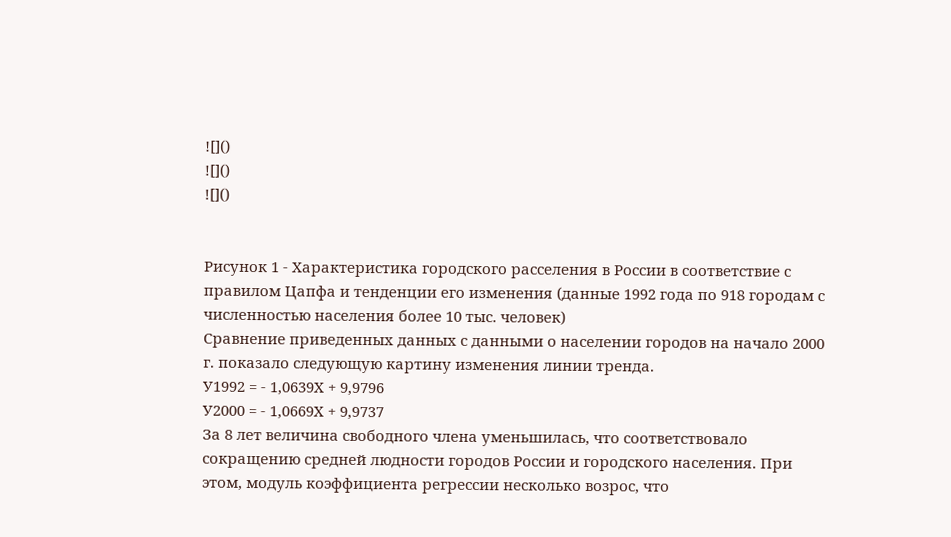![]()
![]()
![]()


Рисунок 1 - Характеристика городского расселения в России в соответствие с правилом Цапфа и тенденции его изменения (данные 1992 года по 918 городам с численностью населения более 10 тыс. человек)
Сравнение приведенных данных с данными о населении городов на начало 2000 г. показало следующую картину изменения линии тренда.
У1992 = - 1,0639Х + 9,9796
У2000 = - 1,0669Х + 9,9737
За 8 лет величина свободного члена уменьшилась, что соответствовало сокращению средней людности городов России и городского населения. При этом, модуль коэффициента регрессии несколько возрос, что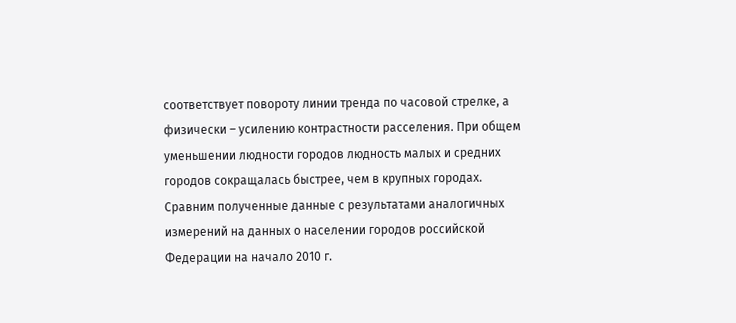соответствует повороту линии тренда по часовой стрелке, а физически – усилению контрастности расселения. При общем уменьшении людности городов людность малых и средних городов сокращалась быстрее, чем в крупных городах.
Сравним полученные данные с результатами аналогичных измерений на данных о населении городов российской Федерации на начало 2010 г.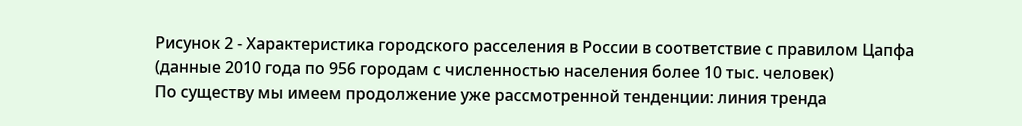Рисунок 2 - Характеристика городского расселения в России в соответствие с правилом Цапфа (данные 2010 года по 956 городам с численностью населения более 10 тыс. человек)
По существу мы имеем продолжение уже рассмотренной тенденции: линия тренда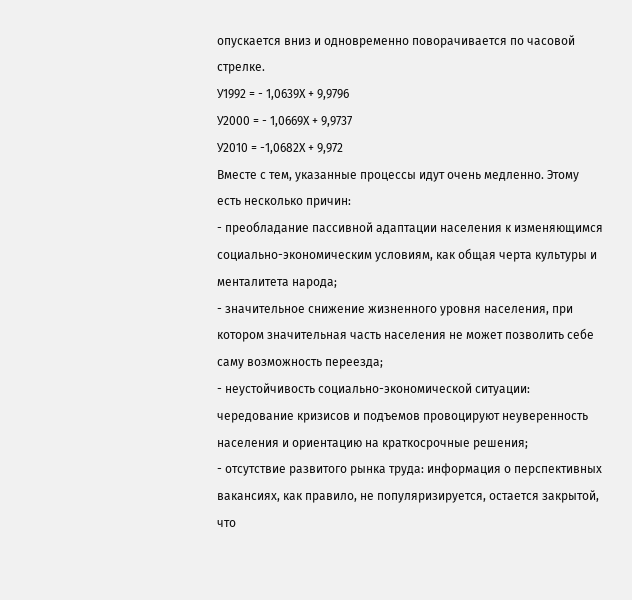опускается вниз и одновременно поворачивается по часовой стрелке.
У1992 = - 1,0639Х + 9,9796
У2000 = - 1,0669Х + 9,9737
У2010 = -1,0682Х + 9,972
Вместе с тем, указанные процессы идут очень медленно. Этому есть несколько причин:
- преобладание пассивной адаптации населения к изменяющимся социально-экономическим условиям, как общая черта культуры и менталитета народа;
- значительное снижение жизненного уровня населения, при котором значительная часть населения не может позволить себе саму возможность переезда;
- неустойчивость социально-экономической ситуации: чередование кризисов и подъемов провоцируют неуверенность населения и ориентацию на краткосрочные решения;
- отсутствие развитого рынка труда: информация о перспективных вакансиях, как правило, не популяризируется, остается закрытой, что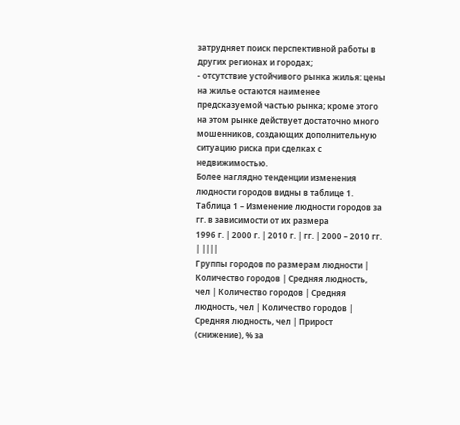затрудняет поиск перспективной работы в других регионах и городах;
- отсутствие устойчивого рынка жилья: цены на жилье остаются наименее предсказуемой частью рынка; кроме этого на этом рынке действует достаточно много мошенников, создающих дополнительную ситуацию риска при сделках с недвижимостью.
Более наглядно тенденции изменения людности городов видны в таблице 1.
Таблица 1 – Изменение людности городов за гг. в зависимости от их размера
1996 г. | 2000 г. | 2010 г. | гг. | 2000 – 2010 гг. | ||||
Группы городов по размерам людности | Количество городов | Средняя людность, чел | Количество городов | Средняя людность, чел | Количество городов | Средняя людность, чел | Прирост (снижение), % за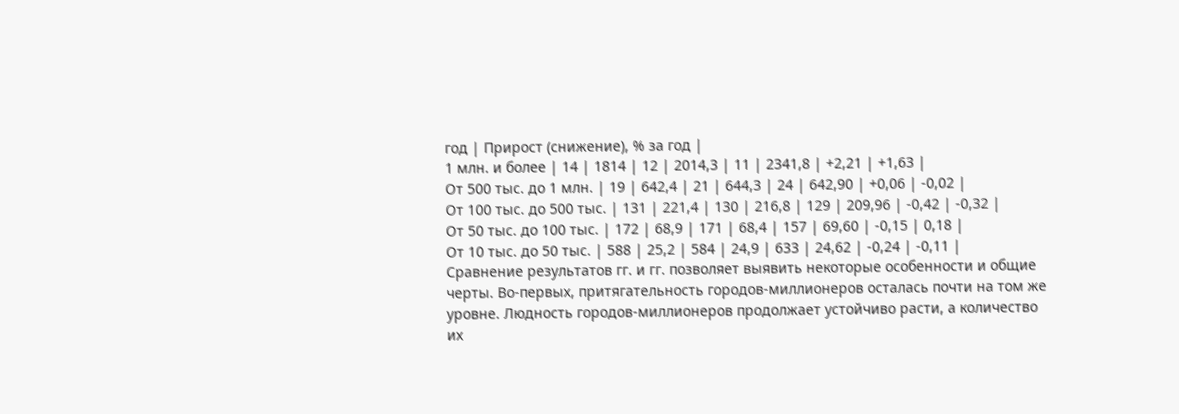год | Прирост (снижение), % за год |
1 млн. и более | 14 | 1814 | 12 | 2014,3 | 11 | 2341,8 | +2,21 | +1,63 |
От 500 тыс. до 1 млн. | 19 | 642,4 | 21 | 644,3 | 24 | 642,90 | +0,06 | -0,02 |
От 100 тыс. до 500 тыс. | 131 | 221,4 | 130 | 216,8 | 129 | 209,96 | -0,42 | -0,32 |
От 50 тыс. до 100 тыс. | 172 | 68,9 | 171 | 68,4 | 157 | 69,60 | -0,15 | 0,18 |
От 10 тыс. до 50 тыс. | 588 | 25,2 | 584 | 24,9 | 633 | 24,62 | -0,24 | -0,11 |
Сравнение результатов гг. и гг. позволяет выявить некоторые особенности и общие черты. Во-первых, притягательность городов-миллионеров осталась почти на том же уровне. Людность городов-миллионеров продолжает устойчиво расти, а количество их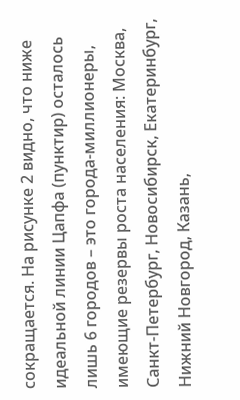сокращается. На рисунке 2 видно, что ниже идеальной линии Цапфа (пунктир) осталось лишь 6 городов – это города-миллионеры, имеющие резервы роста населения: Москва, Санкт-Петербург, Новосибирск, Екатеринбург, Нижний Новгород, Казань,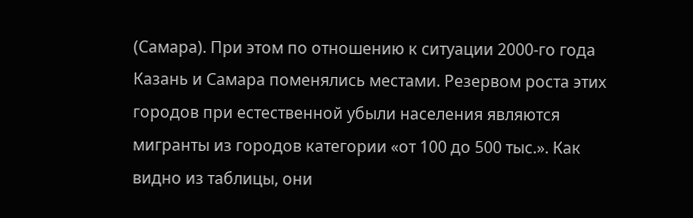(Самара). При этом по отношению к ситуации 2000-го года Казань и Самара поменялись местами. Резервом роста этих городов при естественной убыли населения являются мигранты из городов категории «от 100 до 500 тыс.». Как видно из таблицы, они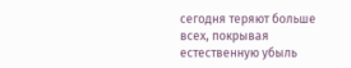сегодня теряют больше всех, покрывая естественную убыль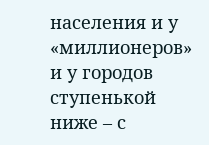населения и у «миллионеров» и у городов ступенькой ниже – с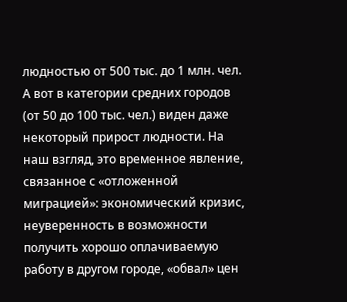людностью от 500 тыс. до 1 млн. чел.
А вот в категории средних городов (от 50 до 100 тыс. чел.) виден даже некоторый прирост людности. На наш взгляд, это временное явление, связанное с «отложенной миграцией»: экономический кризис, неуверенность в возможности получить хорошо оплачиваемую работу в другом городе, «обвал» цен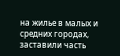на жилье в малых и средних городах, заставили часть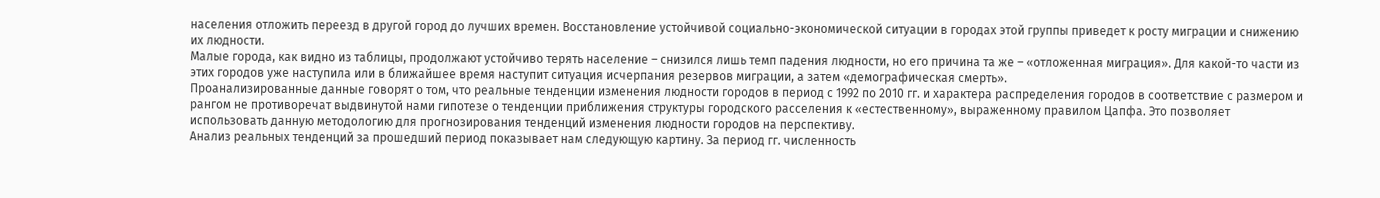населения отложить переезд в другой город до лучших времен. Восстановление устойчивой социально-экономической ситуации в городах этой группы приведет к росту миграции и снижению их людности.
Малые города, как видно из таблицы, продолжают устойчиво терять население – снизился лишь темп падения людности, но его причина та же – «отложенная миграция». Для какой-то части из этих городов уже наступила или в ближайшее время наступит ситуация исчерпания резервов миграции, а затем «демографическая смерть».
Проанализированные данные говорят о том, что реальные тенденции изменения людности городов в период с 1992 по 2010 гг. и характера распределения городов в соответствие с размером и рангом не противоречат выдвинутой нами гипотезе о тенденции приближения структуры городского расселения к «естественному», выраженному правилом Цапфа. Это позволяет использовать данную методологию для прогнозирования тенденций изменения людности городов на перспективу.
Анализ реальных тенденций за прошедший период показывает нам следующую картину. За период гг. численность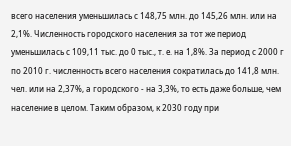всего населения уменьшилась с 148,75 млн. до 145,26 млн. или на 2,1%. Численность городского населения за тот же период уменьшилась с 109,11 тыс. до 0 тыс., т. е. на 1,8%. За период с 2000 г по 2010 г. численность всего населения сократилась до 141,8 млн. чел. или на 2,37%, а городского - на 3,3%, то есть даже больше, чем население в целом. Таким образом, к 2030 году при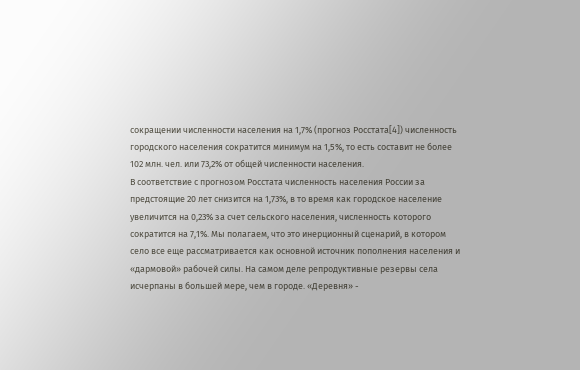сокращении численности населения на 1,7% (прогноз Росстата[4]) численность городского населения сократится минимум на 1,5%, то есть составит не более 102 млн. чел. или 73,2% от общей численности населения.
В соответствие с прогнозом Росстата численность населения России за предстоящие 20 лет снизится на 1,73%, в то время как городское население увеличится на 0,23% за счет сельского населения, численность которого сократится на 7,1%. Мы полагаем, что это инерционный сценарий, в котором село все еще рассматривается как основной источник пополнения населения и «дармовой» рабочей силы. На самом деле репродуктивные резервы села исчерпаны в большей мере, чем в городе. «Деревня» -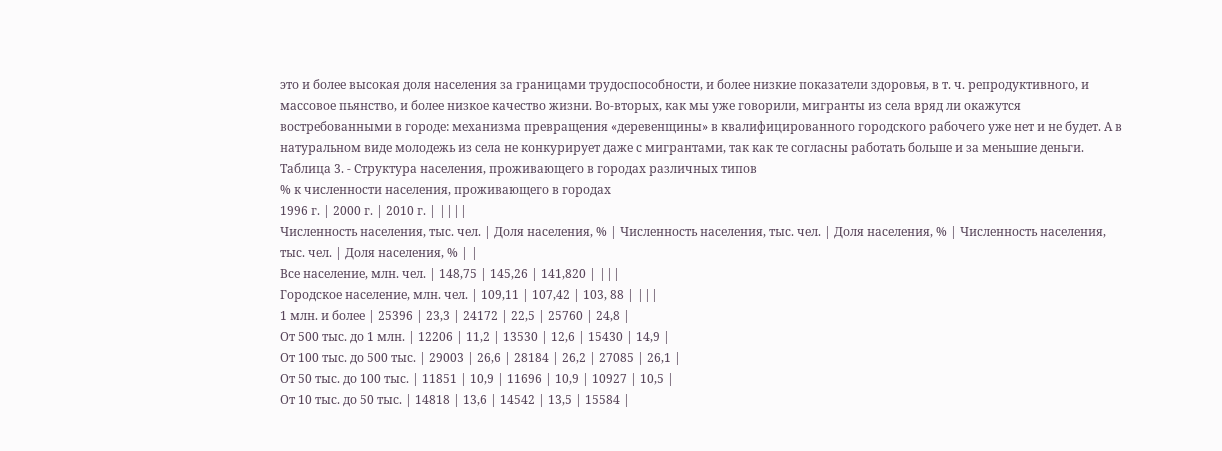это и более высокая доля населения за границами трудоспособности, и более низкие показатели здоровья, в т. ч. репродуктивного, и массовое пьянство, и более низкое качество жизни. Во-вторых, как мы уже говорили, мигранты из села вряд ли окажутся востребованными в городе: механизма превращения «деревенщины» в квалифицированного городского рабочего уже нет и не будет. А в натуральном виде молодежь из села не конкурирует даже с мигрантами, так как те согласны работать больше и за меньшие деньги.
Таблица 3. - Структура населения, проживающего в городах различных типов
% к численности населения, проживающего в городах
1996 г. | 2000 г. | 2010 г. | ||||
Численность населения, тыс. чел. | Доля населения, % | Численность населения, тыс. чел. | Доля населения, % | Численность населения, тыс. чел. | Доля населения, % | |
Все население, млн. чел. | 148,75 | 145,26 | 141,820 | |||
Городское население, млн. чел. | 109,11 | 107,42 | 103, 88 | |||
1 млн. и более | 25396 | 23,3 | 24172 | 22,5 | 25760 | 24,8 |
От 500 тыс. до 1 млн. | 12206 | 11,2 | 13530 | 12,6 | 15430 | 14,9 |
От 100 тыс. до 500 тыс. | 29003 | 26,6 | 28184 | 26,2 | 27085 | 26,1 |
От 50 тыс. до 100 тыс. | 11851 | 10,9 | 11696 | 10,9 | 10927 | 10,5 |
От 10 тыс. до 50 тыс. | 14818 | 13,6 | 14542 | 13,5 | 15584 |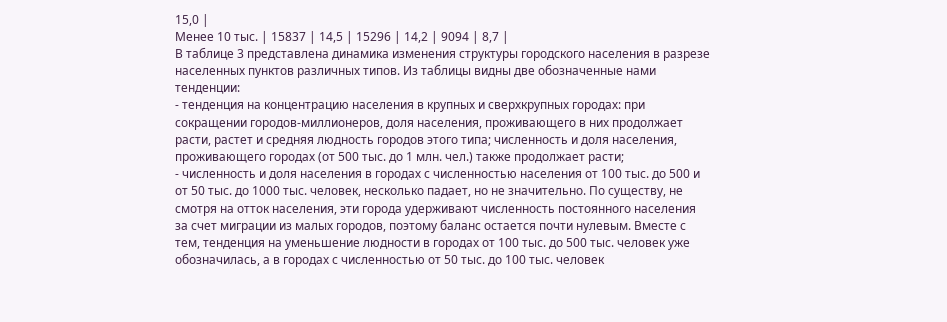15,0 |
Менее 10 тыс. | 15837 | 14,5 | 15296 | 14,2 | 9094 | 8,7 |
В таблице 3 представлена динамика изменения структуры городского населения в разрезе населенных пунктов различных типов. Из таблицы видны две обозначенные нами тенденции:
- тенденция на концентрацию населения в крупных и сверхкрупных городах: при сокращении городов-миллионеров, доля населения, проживающего в них продолжает расти, растет и средняя людность городов этого типа; численность и доля населения, проживающего городах (от 500 тыс. до 1 млн. чел.) также продолжает расти;
- численность и доля населения в городах с численностью населения от 100 тыс. до 500 и от 50 тыс. до 1000 тыс. человек, несколько падает, но не значительно. По существу, не смотря на отток населения, эти города удерживают численность постоянного населения за счет миграции из малых городов, поэтому баланс остается почти нулевым. Вместе с тем, тенденция на уменьшение людности в городах от 100 тыс. до 500 тыс. человек уже обозначилась, а в городах с численностью от 50 тыс. до 100 тыс. человек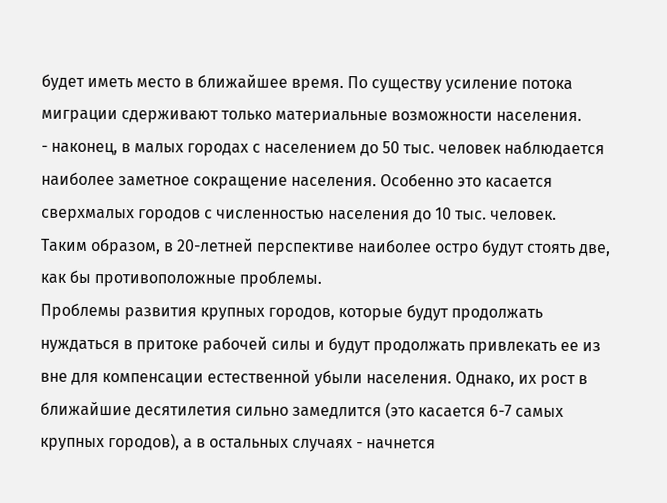будет иметь место в ближайшее время. По существу усиление потока миграции сдерживают только материальные возможности населения.
- наконец, в малых городах с населением до 50 тыс. человек наблюдается наиболее заметное сокращение населения. Особенно это касается сверхмалых городов с численностью населения до 10 тыс. человек.
Таким образом, в 20-летней перспективе наиболее остро будут стоять две, как бы противоположные проблемы.
Проблемы развития крупных городов, которые будут продолжать нуждаться в притоке рабочей силы и будут продолжать привлекать ее из вне для компенсации естественной убыли населения. Однако, их рост в ближайшие десятилетия сильно замедлится (это касается 6-7 самых крупных городов), а в остальных случаях - начнется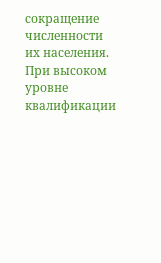сокращение численности их населения. При высоком уровне квалификации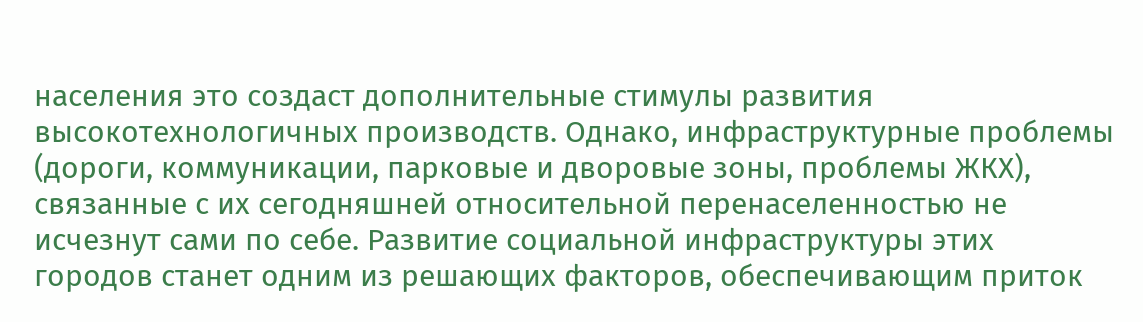населения это создаст дополнительные стимулы развития высокотехнологичных производств. Однако, инфраструктурные проблемы (дороги, коммуникации, парковые и дворовые зоны, проблемы ЖКХ), связанные с их сегодняшней относительной перенаселенностью не исчезнут сами по себе. Развитие социальной инфраструктуры этих городов станет одним из решающих факторов, обеспечивающим приток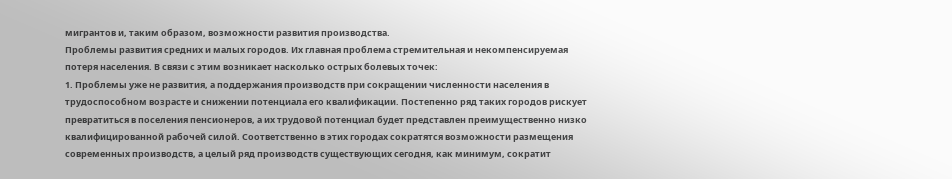мигрантов и, таким образом, возможности развития производства.
Проблемы развития средних и малых городов. Их главная проблема стремительная и некомпенсируемая потеря населения. В связи с этим возникает насколько острых болевых точек:
1. Проблемы уже не развития, а поддержания производств при сокращении численности населения в трудоспособном возрасте и снижении потенциала его квалификации. Постепенно ряд таких городов рискует превратиться в поселения пенсионеров, а их трудовой потенциал будет представлен преимущественно низко квалифицированной рабочей силой. Соответственно в этих городах сократятся возможности размещения современных производств, а целый ряд производств существующих сегодня, как минимум, сократит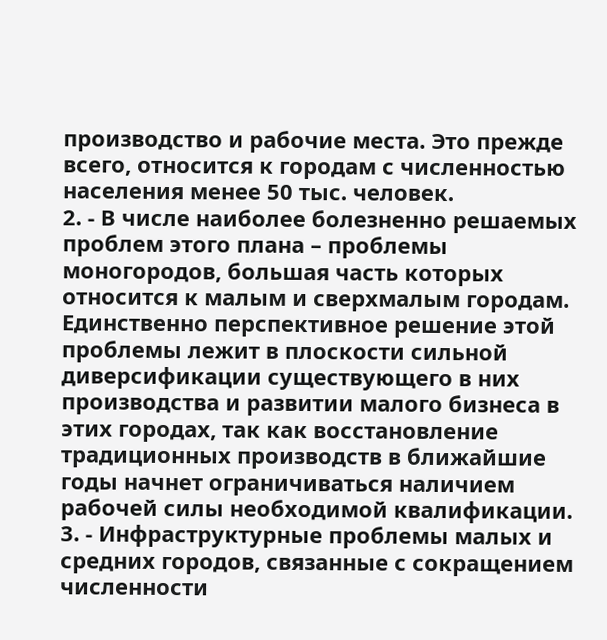производство и рабочие места. Это прежде всего, относится к городам с численностью населения менее 50 тыс. человек.
2. - В числе наиболее болезненно решаемых проблем этого плана – проблемы моногородов, большая часть которых относится к малым и сверхмалым городам. Единственно перспективное решение этой проблемы лежит в плоскости сильной диверсификации существующего в них производства и развитии малого бизнеса в этих городах, так как восстановление традиционных производств в ближайшие годы начнет ограничиваться наличием рабочей силы необходимой квалификации.
3. - Инфраструктурные проблемы малых и средних городов, связанные с сокращением численности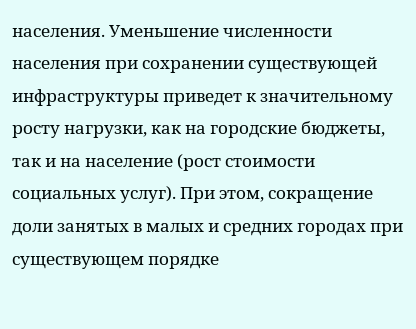населения. Уменьшение численности населения при сохранении существующей инфраструктуры приведет к значительному росту нагрузки, как на городские бюджеты, так и на население (рост стоимости социальных услуг). При этом, сокращение доли занятых в малых и средних городах при существующем порядке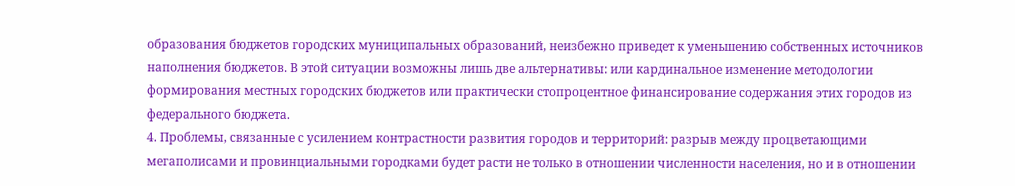образования бюджетов городских муниципальных образований, неизбежно приведет к уменьшению собственных источников наполнения бюджетов. В этой ситуации возможны лишь две альтернативы: или кардинальное изменение методологии формирования местных городских бюджетов или практически стопроцентное финансирование содержания этих городов из федерального бюджета.
4. Проблемы, связанные с усилением контрастности развития городов и территорий: разрыв между процветающими мегаполисами и провинциальными городками будет расти не только в отношении численности населения, но и в отношении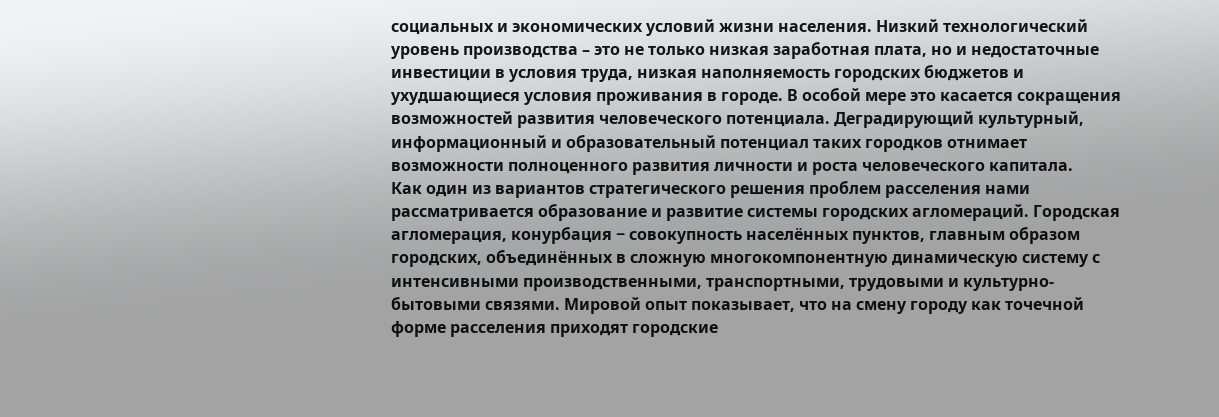социальных и экономических условий жизни населения. Низкий технологический уровень производства – это не только низкая заработная плата, но и недостаточные инвестиции в условия труда, низкая наполняемость городских бюджетов и ухудшающиеся условия проживания в городе. В особой мере это касается сокращения возможностей развития человеческого потенциала. Деградирующий культурный, информационный и образовательный потенциал таких городков отнимает возможности полноценного развития личности и роста человеческого капитала.
Как один из вариантов стратегического решения проблем расселения нами рассматривается образование и развитие системы городских агломераций. Городская агломерация, конурбация − совокупность населённых пунктов, главным образом городских, объединённых в сложную многокомпонентную динамическую систему с интенсивными производственными, транспортными, трудовыми и культурно-бытовыми связями. Мировой опыт показывает, что на смену городу как точечной форме расселения приходят городские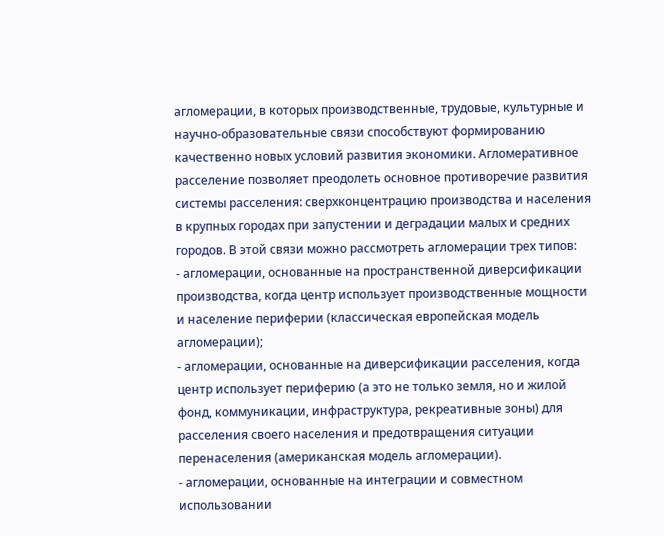агломерации, в которых производственные, трудовые, культурные и научно-образовательные связи способствуют формированию качественно новых условий развития экономики. Агломеративное расселение позволяет преодолеть основное противоречие развития системы расселения: сверхконцентрацию производства и населения в крупных городах при запустении и деградации малых и средних городов. В этой связи можно рассмотреть агломерации трех типов:
- агломерации, основанные на пространственной диверсификации производства, когда центр использует производственные мощности и население периферии (классическая европейская модель агломерации);
- агломерации, основанные на диверсификации расселения, когда центр использует периферию (а это не только земля, но и жилой фонд, коммуникации, инфраструктура, рекреативные зоны) для расселения своего населения и предотвращения ситуации перенаселения (американская модель агломерации).
- агломерации, основанные на интеграции и совместном использовании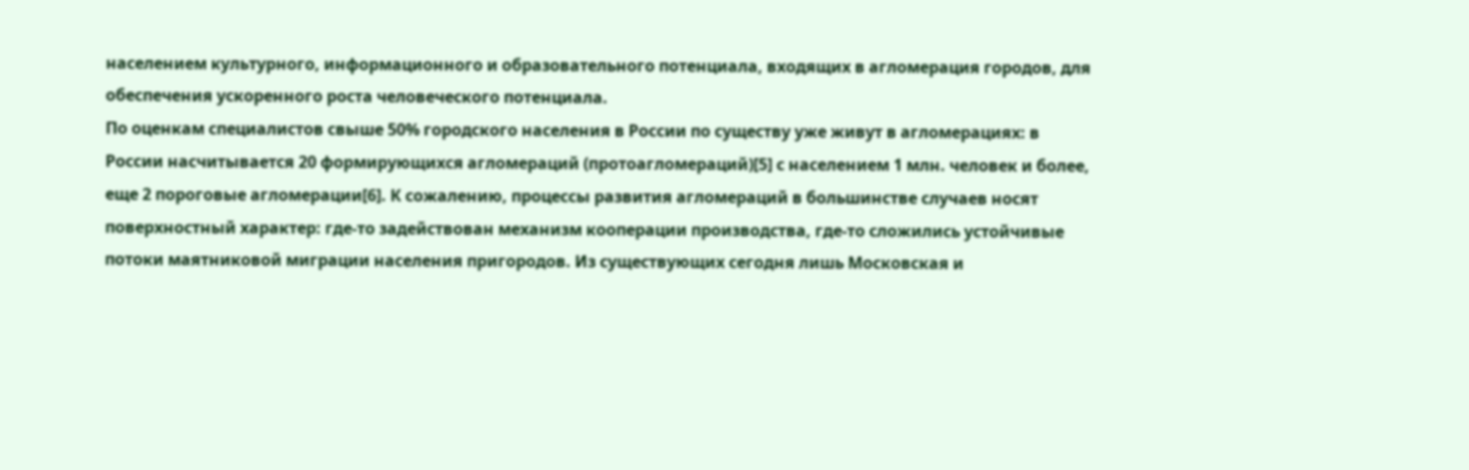населением культурного, информационного и образовательного потенциала, входящих в агломерация городов, для обеспечения ускоренного роста человеческого потенциала.
По оценкам специалистов свыше 50% городского населения в России по существу уже живут в агломерациях: в России насчитывается 20 формирующихся агломераций (протоагломераций)[5] с населением 1 млн. человек и более, еще 2 пороговые агломерации[6]. К сожалению, процессы развития агломераций в большинстве случаев носят поверхностный характер: где-то задействован механизм кооперации производства, где-то сложились устойчивые потоки маятниковой миграции населения пригородов. Из существующих сегодня лишь Московская и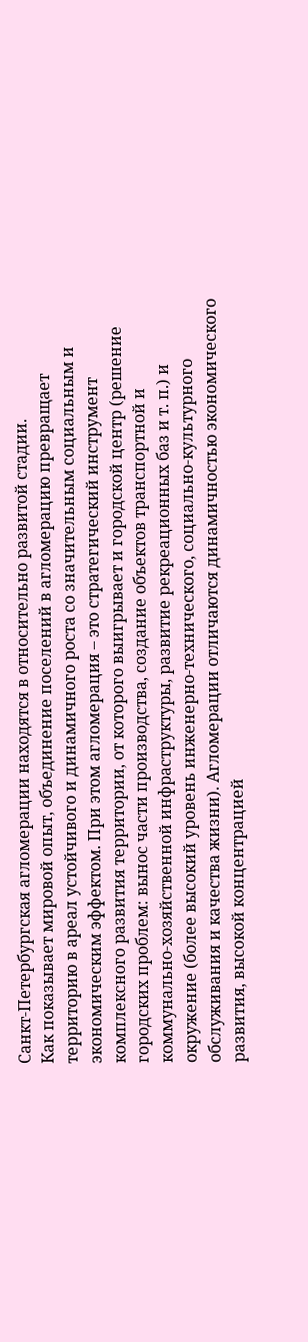Санкт-Петербургская агломерации находятся в относительно развитой стадии.
Как показывает мировой опыт, объединение поселений в агломерацию превращает территорию в ареал устойчивого и динамичного роста со значительным социальным и экономическим эффектом. При этом агломерация – это стратегический инструмент комплексного развития территории, от которого выигрывает и городской центр (решение городских проблем: вынос части производства, создание объектов транспортной и коммунально-хозяйственной инфраструктуры, развитие рекреационных баз и т. п.) и окружение (более высокий уровень инженерно-технического, социально-культурного обслуживания и качества жизни). Агломерации отличаются динамичностью экономического развития, высокой концентрацией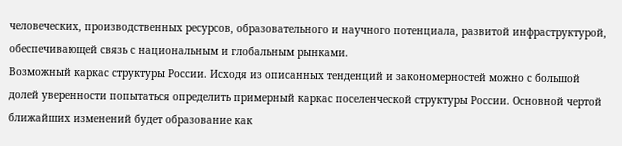человеческих, производственных ресурсов, образовательного и научного потенциала, развитой инфраструктурой, обеспечивающей связь с национальным и глобальным рынками.
Возможный каркас структуры России. Исходя из описанных тенденций и закономерностей можно с большой долей уверенности попытаться определить примерный каркас поселенческой структуры России. Основной чертой ближайших изменений будет образование как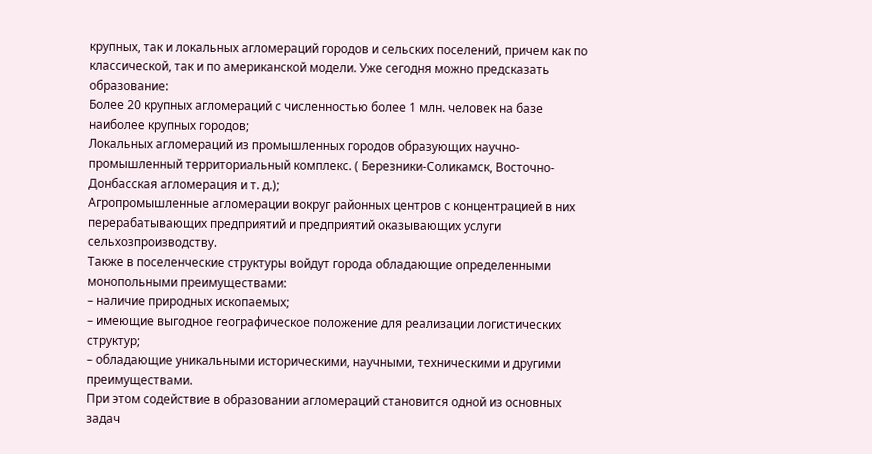крупных, так и локальных агломераций городов и сельских поселений, причем как по классической, так и по американской модели. Уже сегодня можно предсказать образование:
Более 20 крупных агломераций с численностью более 1 млн. человек на базе наиболее крупных городов;
Локальных агломераций из промышленных городов образующих научно-промышленный территориальный комплекс. ( Березники-Соликамск, Восточно-Донбасская агломерация и т. д.);
Агропромышленные агломерации вокруг районных центров с концентрацией в них перерабатывающих предприятий и предприятий оказывающих услуги сельхозпроизводству.
Также в поселенческие структуры войдут города обладающие определенными монопольными преимуществами:
– наличие природных ископаемых;
– имеющие выгодное географическое положение для реализации логистических структур;
– обладающие уникальными историческими, научными, техническими и другими преимуществами.
При этом содействие в образовании агломераций становится одной из основных задач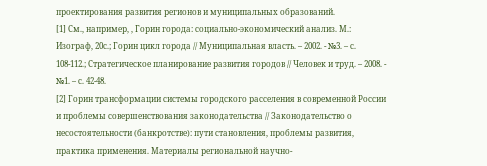проектирования развития регионов и муниципальных образований.
[1] См., например, , Горин города: социально-экономический анализ. М.: Изограф, 20с.; Горин цикл города // Муниципальная власть. – 2002. - №3. – с. 108-112.; Стратегическое планирование развития городов // Человек и труд. – 2008. - №1. – с. 42-48.
[2] Горин трансформации системы городского расселения в современной России и проблемы совершенствования законодательства // Законодательство о несостоятельности (банкротстве): пути становления, проблемы развития, практика применения. Материалы региональной научно-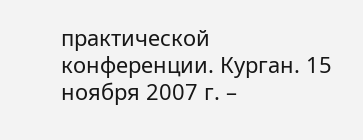практической конференции. Курган. 15 ноября 2007 г. –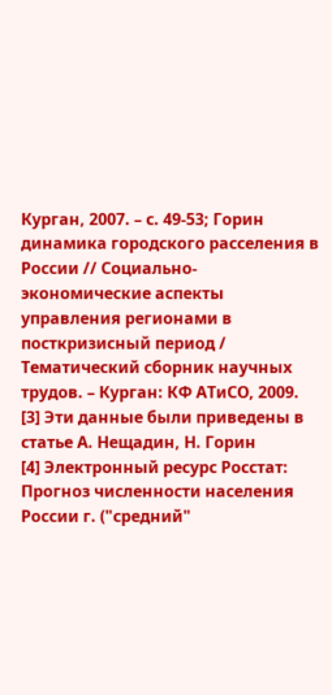Курган, 2007. – с. 49-53; Горин динамика городского расселения в России // Социально-экономические аспекты управления регионами в посткризисный период / Тематический сборник научных трудов. – Курган: КФ АТиСО, 2009.
[3] Эти данные были приведены в статье А. Нещадин, Н. Горин
[4] Электронный ресурс Росстат: Прогноз численности населения России г. ("средний"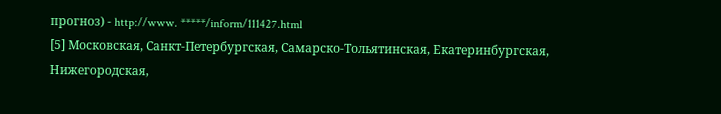прогноз) - http://www. *****/inform/111427.html
[5] Московская, Санкт-Петербургская, Самарско-Тольятинская, Екатеринбургская, Нижегородская,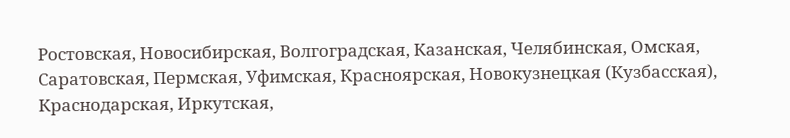Ростовская, Новосибирская, Волгоградская, Казанская, Челябинская, Омская, Саратовская, Пермская, Уфимская, Красноярская, Новокузнецкая (Кузбасская), Краснодарская, Иркутская,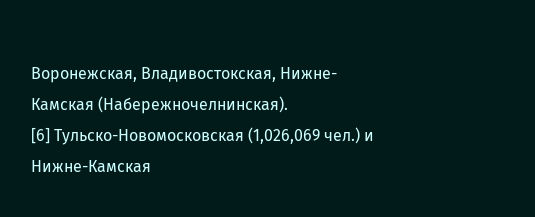Воронежская, Владивостокская, Нижне-Камская (Набережночелнинская).
[6] Тульско-Новомосковская (1,026,069 чел.) и Нижне-Камская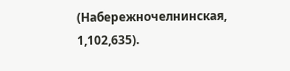(Набережночелнинская, 1,102,635).